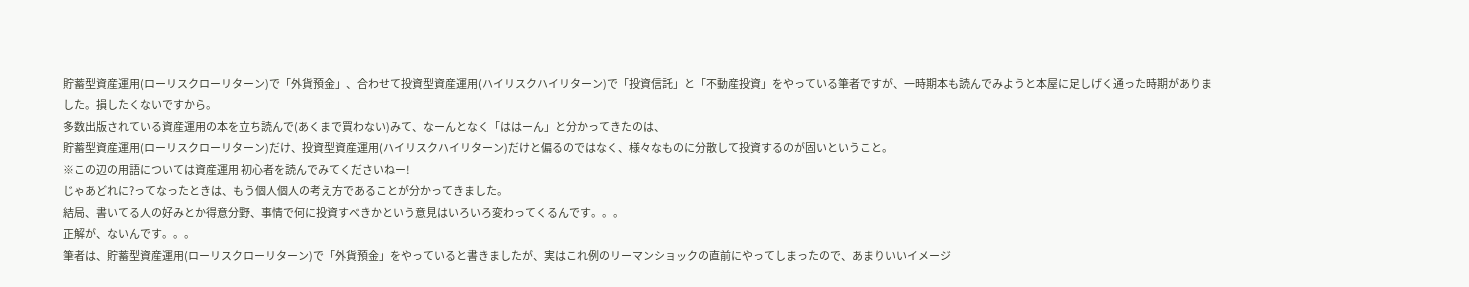貯蓄型資産運用(ローリスクローリターン)で「外貨預金」、合わせて投資型資産運用(ハイリスクハイリターン)で「投資信託」と「不動産投資」をやっている筆者ですが、一時期本も読んでみようと本屋に足しげく通った時期がありました。損したくないですから。
多数出版されている資産運用の本を立ち読んで(あくまで買わない)みて、なーんとなく「ははーん」と分かってきたのは、
貯蓄型資産運用(ローリスクローリターン)だけ、投資型資産運用(ハイリスクハイリターン)だけと偏るのではなく、様々なものに分散して投資するのが固いということ。
※この辺の用語については資産運用 初心者を読んでみてくださいねー!
じゃあどれに?ってなったときは、もう個人個人の考え方であることが分かってきました。
結局、書いてる人の好みとか得意分野、事情で何に投資すべきかという意見はいろいろ変わってくるんです。。。
正解が、ないんです。。。
筆者は、貯蓄型資産運用(ローリスクローリターン)で「外貨預金」をやっていると書きましたが、実はこれ例のリーマンショックの直前にやってしまったので、あまりいいイメージ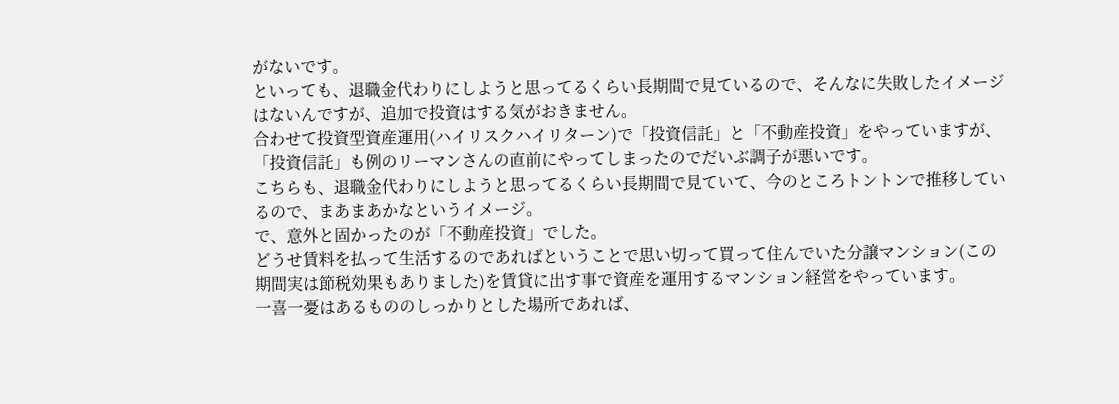がないです。
といっても、退職金代わりにしようと思ってるくらい長期間で見ているので、そんなに失敗したイメージはないんですが、追加で投資はする気がおきません。
合わせて投資型資産運用(ハイリスクハイリターン)で「投資信託」と「不動産投資」をやっていますが、「投資信託」も例のリーマンさんの直前にやってしまったのでだいぶ調子が悪いです。
こちらも、退職金代わりにしようと思ってるくらい長期間で見ていて、今のところトントンで推移しているので、まあまあかなというイメージ。
で、意外と固かったのが「不動産投資」でした。
どうせ賃料を払って生活するのであればということで思い切って買って住んでいた分譲マンション(この期間実は節税効果もありました)を賃貸に出す事で資産を運用するマンション経営をやっています。
一喜一憂はあるもののしっかりとした場所であれば、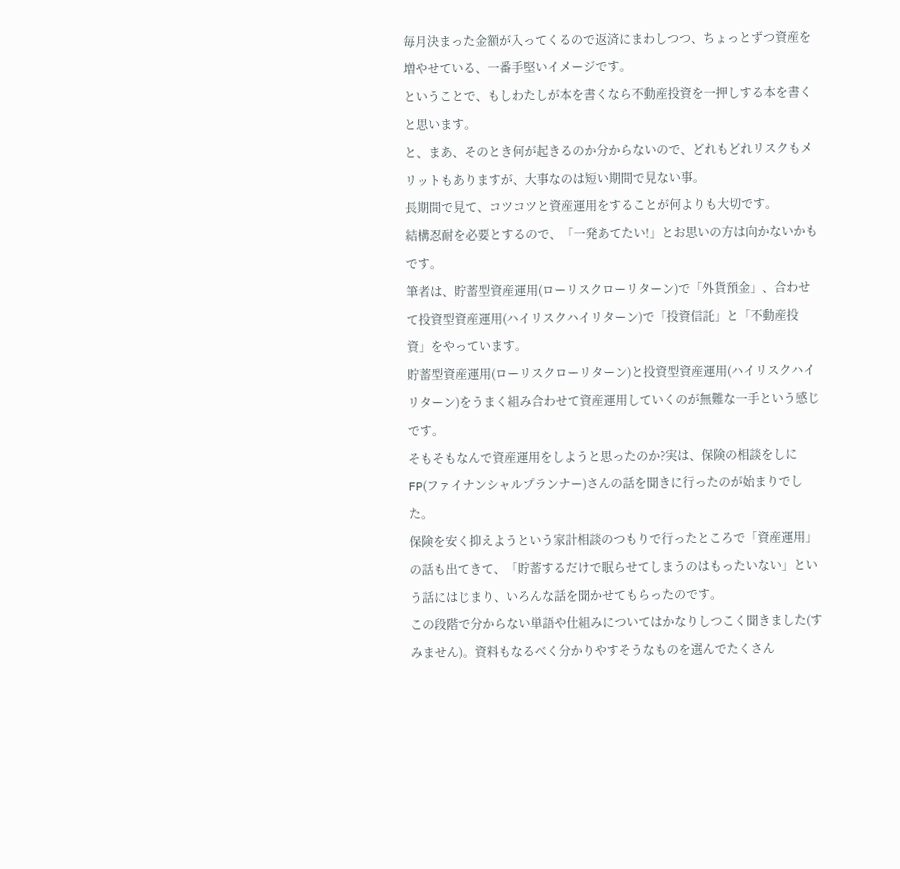毎月決まった金額が入ってくるので返済にまわしつつ、ちょっとずつ資産を増やせている、一番手堅いイメージです。
ということで、もしわたしが本を書くなら不動産投資を一押しする本を書くと思います。
と、まあ、そのとき何が起きるのか分からないので、どれもどれリスクもメリットもありますが、大事なのは短い期間で見ない事。
長期間で見て、コツコツと資産運用をすることが何よりも大切です。
結構忍耐を必要とするので、「一発あてたい!」とお思いの方は向かないかもです。
筆者は、貯蓄型資産運用(ローリスクローリターン)で「外貨預金」、合わせて投資型資産運用(ハイリスクハイリターン)で「投資信託」と「不動産投資」をやっています。
貯蓄型資産運用(ローリスクローリターン)と投資型資産運用(ハイリスクハイリターン)をうまく組み合わせて資産運用していくのが無難な一手という感じです。
そもそもなんで資産運用をしようと思ったのか?実は、保険の相談をしにFP(ファイナンシャルプランナー)さんの話を聞きに行ったのが始まりでした。
保険を安く抑えようという家計相談のつもりで行ったところで「資産運用」の話も出てきて、「貯蓄するだけで眠らせてしまうのはもったいない」という話にはじまり、いろんな話を聞かせてもらったのです。
この段階で分からない単語や仕組みについてはかなりしつこく聞きました(すみません)。資料もなるべく分かりやすそうなものを選んでたくさん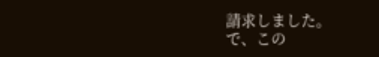請求しました。
で、この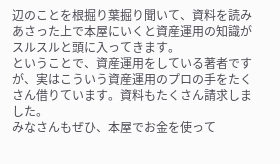辺のことを根掘り葉掘り聞いて、資料を読みあさった上で本屋にいくと資産運用の知識がスルスルと頭に入ってきます。
ということで、資産運用をしている著者ですが、実はこういう資産運用のプロの手をたくさん借りています。資料もたくさん請求しました。
みなさんもぜひ、本屋でお金を使って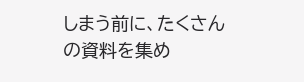しまう前に、たくさんの資料を集め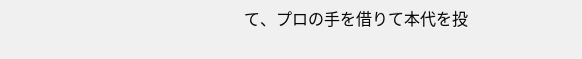て、プロの手を借りて本代を投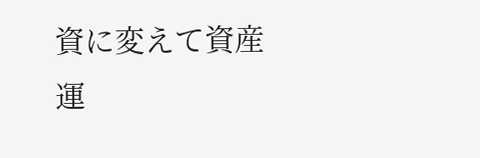資に変えて資産運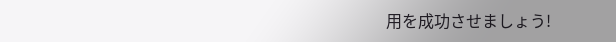用を成功させましょう!